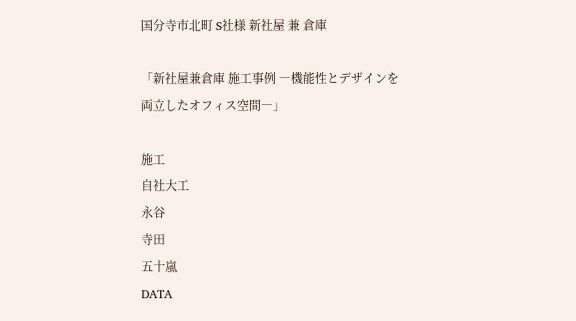国分寺市北町 S社様 新社屋 兼 倉庫

「新社屋兼倉庫 施工事例 ―機能性とデザインを両立したオフィス空間―」

施工
自社大工
永谷
寺田
五十嵐
DATA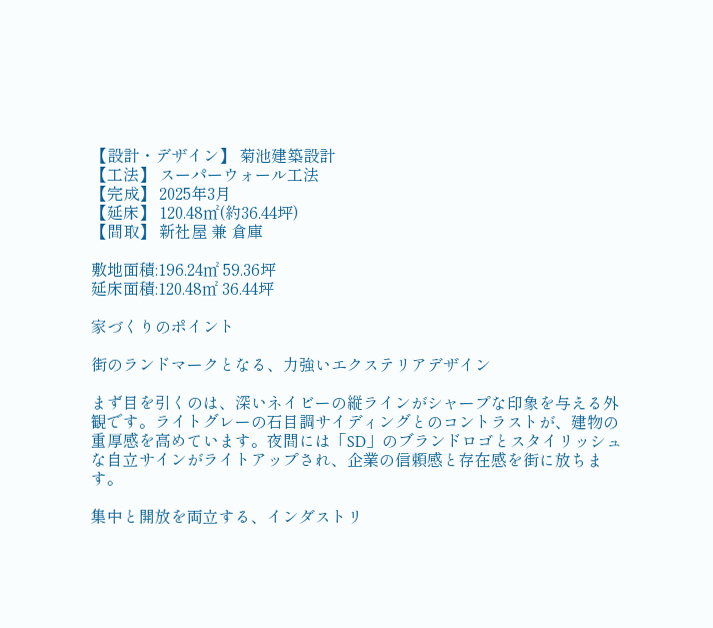【設計・デザイン】 菊池建築設計
【工法】 スーパーウォール工法
【完成】 2025年3月
【延床】 120.48㎡(約36.44坪)
【間取】 新社屋 兼 倉庫

敷地面積:196.24㎡ 59.36坪
延床面積:120.48㎡ 36.44坪

家づくりのポイント

街のランドマークとなる、力強いエクステリアデザイン

まず目を引くのは、深いネイビーの縦ラインがシャープな印象を与える外観です。ライトグレーの石目調サイディングとのコントラストが、建物の重厚感を高めています。夜間には「SD」のブランドロゴとスタイリッシュな自立サインがライトアップされ、企業の信頼感と存在感を街に放ちます。

集中と開放を両立する、インダストリ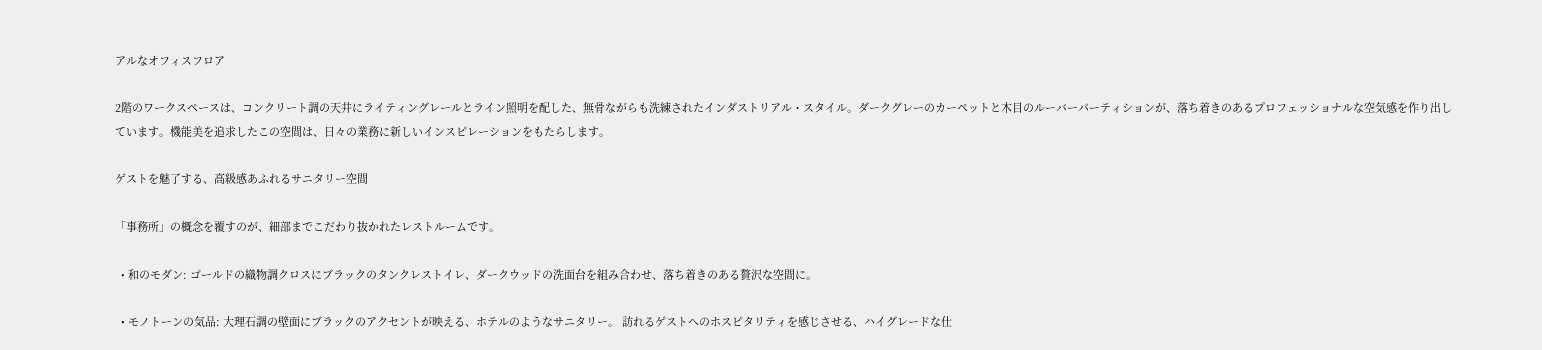アルなオフィスフロア

2階のワークスペースは、コンクリート調の天井にライティングレールとライン照明を配した、無骨ながらも洗練されたインダストリアル・スタイル。ダークグレーのカーペットと木目のルーバーパーティションが、落ち着きのあるプロフェッショナルな空気感を作り出しています。機能美を追求したこの空間は、日々の業務に新しいインスピレーションをもたらします。

ゲストを魅了する、高級感あふれるサニタリー空間

「事務所」の概念を覆すのが、細部までこだわり抜かれたレストルームです。

  • 和のモダン: ゴールドの織物調クロスにブラックのタンクレストイレ、ダークウッドの洗面台を組み合わせ、落ち着きのある贅沢な空間に。

  • モノトーンの気品: 大理石調の壁面にブラックのアクセントが映える、ホテルのようなサニタリー。 訪れるゲストへのホスピタリティを感じさせる、ハイグレードな仕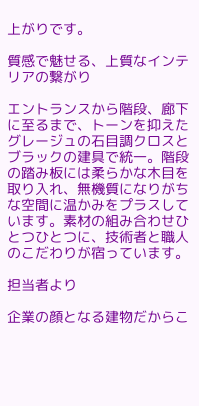上がりです。

質感で魅せる、上質なインテリアの繋がり

エントランスから階段、廊下に至るまで、トーンを抑えたグレージュの石目調クロスとブラックの建具で統一。階段の踏み板には柔らかな木目を取り入れ、無機質になりがちな空間に温かみをプラスしています。素材の組み合わせひとつひとつに、技術者と職人のこだわりが宿っています。

担当者より

企業の顔となる建物だからこ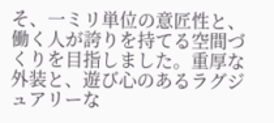そ、一ミリ単位の意匠性と、働く人が誇りを持てる空間づくりを目指しました。重厚な外装と、遊び心のあるラグジュアリーな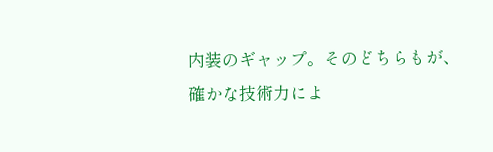内装のギャップ。そのどちらもが、確かな技術力によ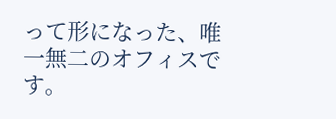って形になった、唯一無二のオフィスです。